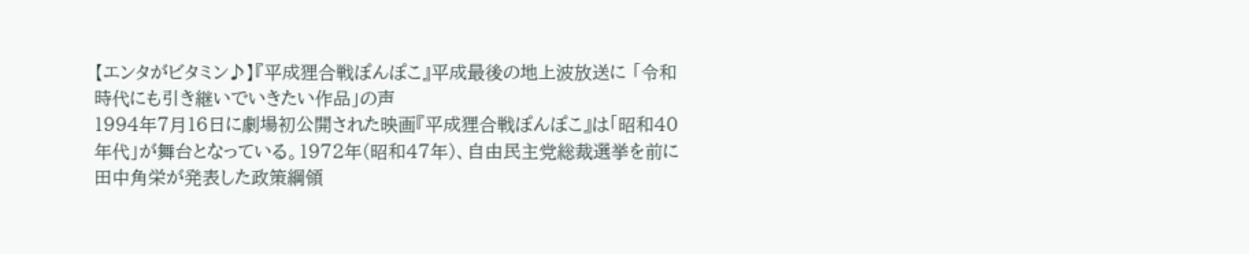【エンタがビタミン♪】『平成狸合戦ぽんぽこ』平成最後の地上波放送に 「令和時代にも引き継いでいきたい作品」の声
1994年7月16日に劇場初公開された映画『平成狸合戦ぽんぽこ』は「昭和40年代」が舞台となっている。1972年(昭和47年)、自由民主党総裁選挙を前に田中角栄が発表した政策綱領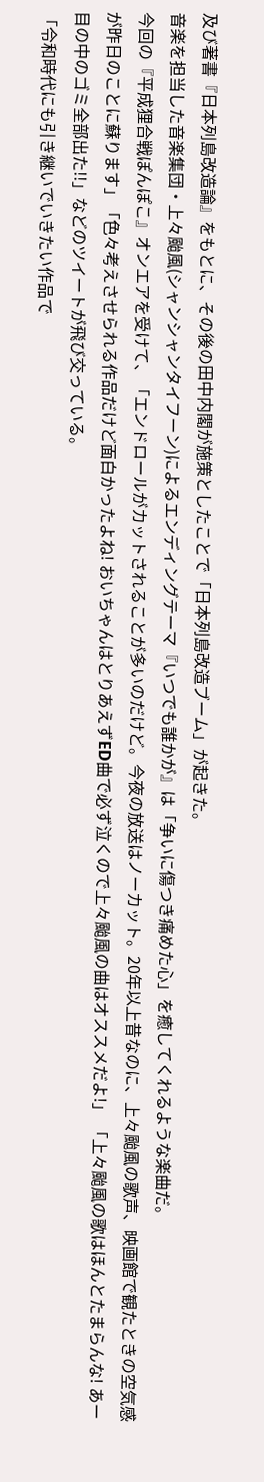及び著書『日本列島改造論』をもとに、その後の田中内閣が施策としたことで「日本列島改造ブーム」が起きた。
音楽を担当した音楽集団・上々颱風(シャンシャンタイフーン)によるエンディングテーマ『いつでも誰かが』は「争いに傷つき痛めた心」を癒してくれるような楽曲だ。
今回の『平成狸合戦ぽんぽこ』オンエアを受けて、「エンドロールがカットされることが多いのだけど。今夜の放送はノーカット。20年以上昔なのに、上々颱風の歌声、映画館で観たときの空気感が昨日のことに蘇ります」「色々考えさせられる作品だけど面白かったよね! おいちゃんはとりあえずED曲で必ず泣くので上々颱風の曲はオススメだよ!」 「上々颱風の歌はほんとたまらんな! あー目の中のゴミ全部出た!!」などのツイートが飛び交っている。
「令和時代にも引き継いでいきたい作品で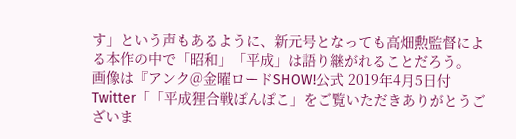す」という声もあるように、新元号となっても高畑勲監督による本作の中で「昭和」「平成」は語り継がれることだろう。
画像は『アンク@金曜ロードSHOW!公式 2019年4月5日付Twitter「「平成狸合戦ぽんぽこ」をご覧いただきありがとうございま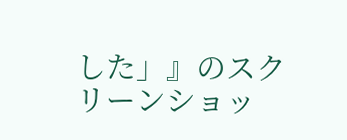した」』のスクリーンショッ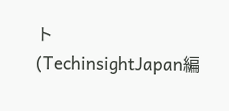ト
(TechinsightJapan編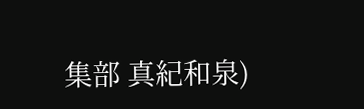集部 真紀和泉)